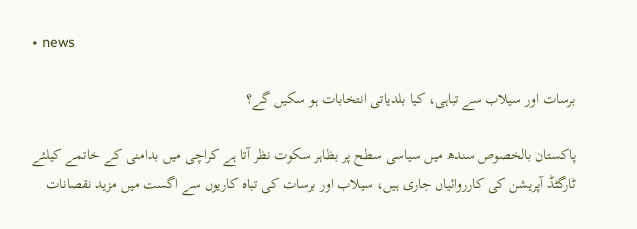• news

برسات اور سیلاب سے تباہی، کیا بلدیاتی انتخابات ہو سکیں گے؟

پاکستان بالخصوص سندھ میں سیاسی سطح پر بظاہر سکوت نظر آتا ہے کراچی میں بدامنی کے خاتمے کیلئے ٹارگٹڈ آپریشن کی کارروائیاں جاری ہیں، سیلاب اور برسات کی تباہ کاریوں سے اگست میں مزید نقصانات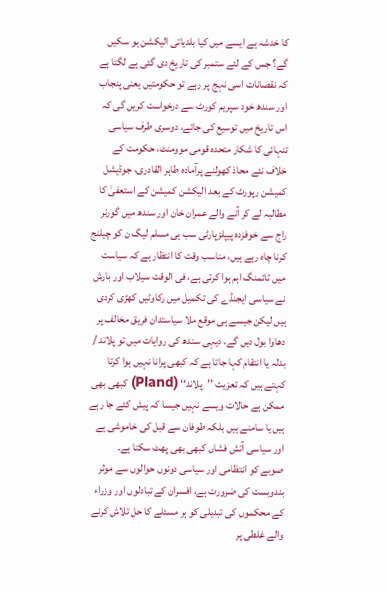کا خدشہ ہے ایسے میں کیا بلدیاتی الیکشن ہو سکیں گے؟ جس کے لئے ستمبر کی تاریخ دی گئی ہے لگتا ہے کہ نقصانات اسی نہج پر رہے تو حکومتیں یعنی پنجاب اور سندھ خود سپریم کورٹ سے درخواست کریں گی کہ اس تاریخ میں توسیع کی جائے، دوسری طرف سیاسی تنہائی کا شکار متحدہ قومی موومنٹ، حکومت کے خلاف نئے محاذ کھولنے پرآمادہ طاہر القادری، جوڈیشل کمیشن رپورٹ کے بعد الیکشن کمیشن کے استعفیٰ کا مطالبہ لے کر آنے والے عمران خان اور سندھ میں گورنر راج سے خوفزدہ پیپلزپارٹی سب ہی مسلم لیگ ن کو چیلنج کرنا چاہ رہے ہیں، مناسب وقت کا انتظار ہے کہ سیاست میں ٹائمنگ اہم ہوا کرتی ہے، فی الوقت سیلاب اور بارش نے سیاسی ایجنڈے کی تکمیل میں رکاوٹیں کھڑی کردی ہیں لیکن جیسے ہی موقع ملا سیاستدان فریق مخالف پر دھاوا بول دیں گے، دیہی سندھ کی روایات میں تو پلاند / بدلہ یا انتقام کہا جاتا ہے کہ کبھی پرانا نہیں ہوا کرتا کہتے ہیں کہ تعزیت ’’پلاند‘‘ (Pland) کبھی بھی ممکن ہے حالات ویسے نہیں جیسا کہ پیش کئے جا رہے ہیں یا سامنے ہیں بلکہ طوفان سے قبل کی خاموشی ہے اور سیاسی آتش فشاں کبھی بھی پھٹ سکتا ہے۔
صوبے کو انتظامی اور سیاسی دونوں حوالوں سے موثر بندوبست کی ضرورت ہے، افسران کے تبادلوں اور وزراء کے محکموں کی تبدیلی کو ہر مسئلے کا حل تلاش کرنے والے غلطی پر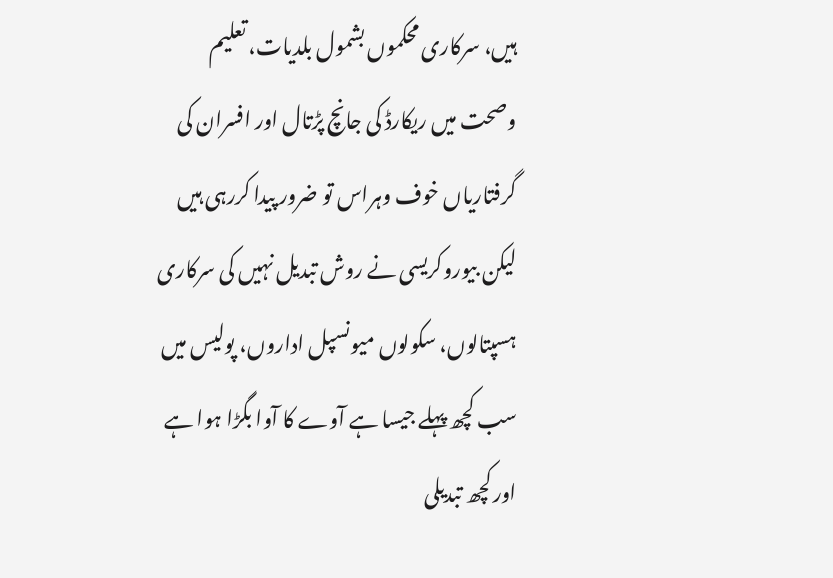ہیں، سرکاری محکموں بشمول بلدیات، تعلیم وصحت میں ریکارڈ کی جانچ پڑتال اور افسران کی گرفتاریاں خوف وہراس تو ضرور پیدا کررہی ہیں لیکن بیوروکریسی نے روش تبدیل نہیں کی سرکاری ہسپتالوں، سکولوں میونسپل اداروں، پولیس میں سب کچھ پہلے جیسا ہے آوے کا آوا بگڑا ہوا ہے اور کچھ تبدیلی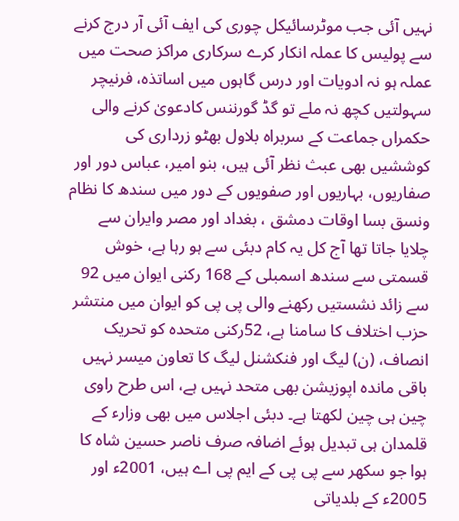نہیں آئی جب موٹرسائیکل چوری کی ایف آئی آر درج کرنے سے پولیس کا عملہ انکار کرے سرکاری مراکز صحت میں عملہ ہو نہ ادویات اور درس گاہوں میں اساتذہ، فرنیچر سہولتیں کچھ نہ ملے تو گڈ گورننس کادعویٰ کرنے والی حکمراں جماعت کے سربراہ بلاول بھٹو زرداری کی کوششیں بھی عبث نظر آئی ہیں، بنو امیر، عباس دور اور صفاریوں، بہاریوں اور صفویوں کے دور میں سندھ کا نظام ونسق بسا اوقات دمشق ، بغداد اور مصر وایران سے چلایا جاتا تھا آج کل یہ کام دبئی سے ہو رہا ہے، خوش قسمتی سے سندھ اسمبلی کے 168 رکنی ایوان میں 92 سے زائد نشستیں رکھنے والی پی پی کو ایوان میں منتشر حزب اختلاف کا سامنا ہے، 52رکنی متحدہ کو تحریک انصاف، (ن) لیگ اور فنکشنل لیگ کا تعاون میسر نہیں باقی ماندہ اپوزیشن بھی متحد نہیں ہے، اس طرح راوی چین ہی چین لکھتا ہے۔ دبئی اجلاس میں بھی وزارء کے قلمدان ہی تبدیل ہوئے اضافہ صرف ناصر حسین شاہ کا ہوا جو سکھر سے پی پی کے ایم پی اے ہیں، 2001ء اور 2005ء کے بلدیاتی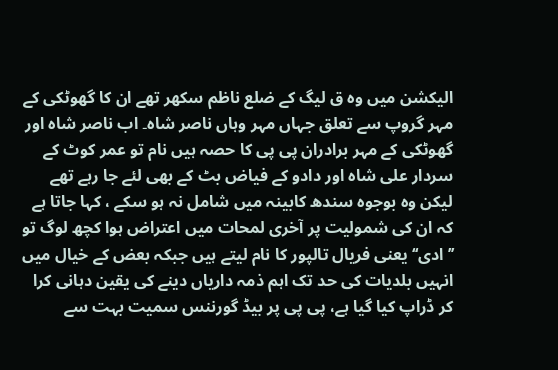الیکشن میں وہ ق لیگ کے ضلع ناظم سکھر تھے ان کا گھوٹکی کے مہر گروپ سے تعلق جہاں مہر وہاں ناصر شاہ۔ اب ناصر شاہ اور گھوٹکی کے مہر برادران پی پی کا حصہ ہیں نام تو عمر کوٹ کے سردار علی شاہ اور دادو کے فیاض بٹ کے بھی لئے جا رہے تھے لیکن وہ بوجوہ سندھ کابینہ میں شامل نہ ہو سکے ، کہا جاتا ہے کہ ان کی شمولیت پر آخری لمحات میں اعتراض ہوا کچھ لوگ تو ’’ادی‘‘ یعنی فریال تالپور کا نام لیتے ہیں جبکہ بعض کے خیال میں انہیں بلدیات کی حد تک اہم ذمہ داریاں دینے کی یقین دہانی کرا کر ڈراپ کیا گیا ہے، پی پی پر بیڈ گورننس سمیت بہت سے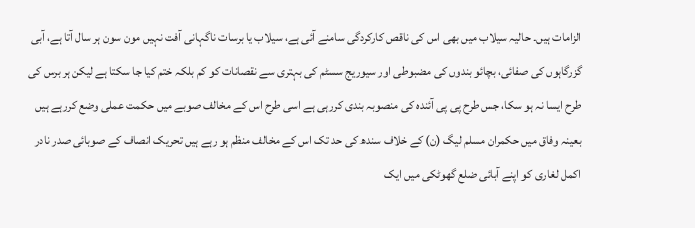الزامات ہیں۔ حالیہ سیلاب میں بھی اس کی ناقص کارکردگی سامنے آئی ہے، سیلاب یا برسات ناگہانی آفت نہیں مون سون ہر سال آتا ہے، آبی گزرگاہوں کی صفائی، بچائو بندوں کی مضبوطی اور سیوریج سسٹم کی بہتری سے نقصانات کو کم بلکہ ختم کیا جا سکتا ہے لیکن ہر برس کی طرح ایسا نہ ہو سکا، جس طرح پی پی آئندہ کی منصوبہ بندی کررہی ہے اسی طرح اس کے مخالف صوبے میں حکمت عملی وضع کررہے ہیں بعینہ وفاق میں حکمران مسلم لیگ (ن) کے خلاف سندھ کی حد تک اس کے مخالف منظم ہو رہے ہیں تحریک انصاف کے صوبائی صدر نادر اکمل لغاری کو اپنے آبائی ضلع گھوٹکی میں ایک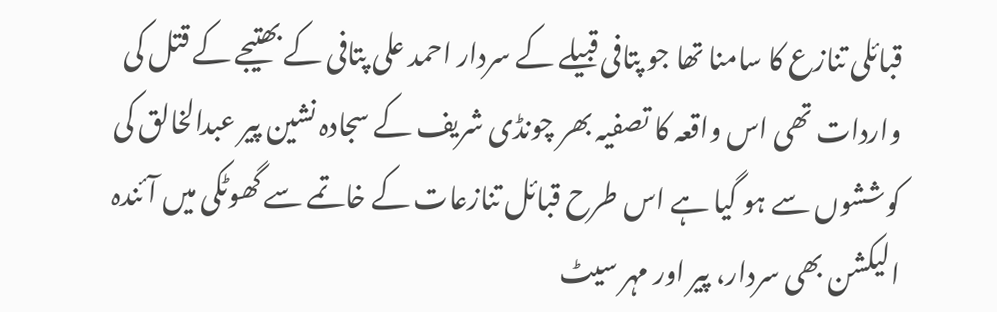قبائلی تنازع کا سامنا تھا جو پتافی قبیلے کے سردار احمد علی پتافی کے بھتیجے کے قتل کی واردات تھی اس واقعہ کا تصفیہ بھر چونڈی شریف کے سجادہ نشین پیر عبدالخالق کی کوششوں سے ہو گیا ہے اس طرح قبائل تنازعات کے خاتمے سے گھوٹکی میں آئندہ الیکشن بھی سردار، پیر اور مہر سیٹ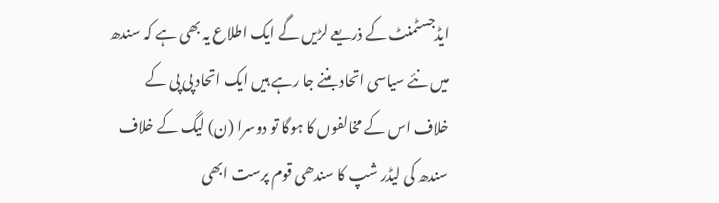ایڈجسٹمنٹ کے ذریعے لڑیں گے ایک اطلاع یہ بھی ہے کہ سندھ میں نئے سیاسی اتحاد بننے جا رہے ہیں ایک اتحاد پی پی کے خلاف اس کے مخالفوں کا ہوگا تو دوسرا (ن) لیگ کے خلاف سندھ کی لیڈر شپ کا سندھی قوم پرست ابھی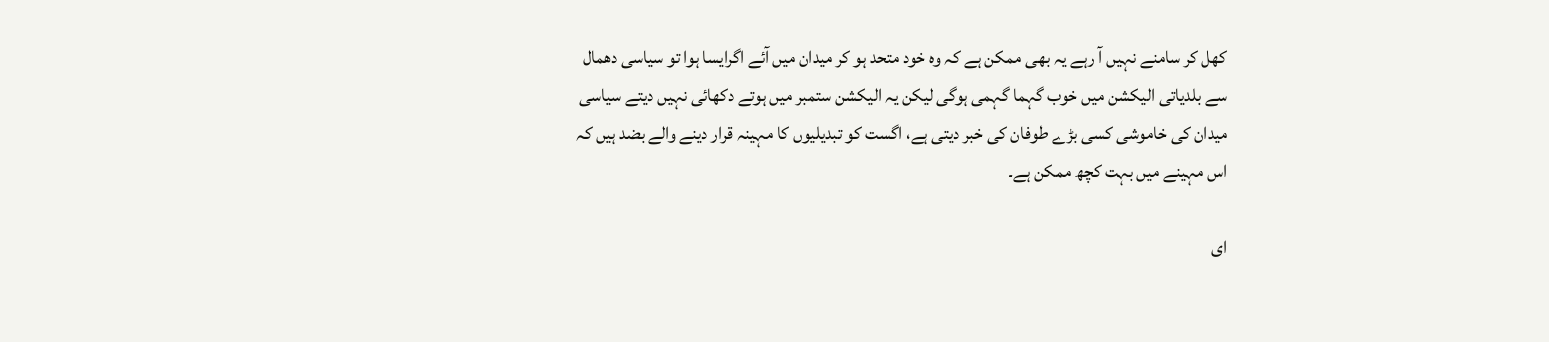کھل کر سامنے نہیں آ رہے یہ بھی ممکن ہے کہ وہ خود متحد ہو کر میدان میں آئے اگرایسا ہوا تو سیاسی دھمال سے بلدیاتی الیکشن میں خوب گہما گہمی ہوگی لیکن یہ الیکشن ستمبر میں ہوتے دکھائی نہیں دیتے سیاسی میدان کی خاموشی کسی بڑے طوفان کی خبر دیتی ہے، اگست کو تبدیلیوں کا مہینہ قرار دینے والے بضد ہیں کہ اس مہینے میں بہت کچھ ممکن ہے۔

ای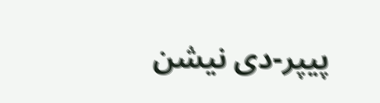پیپر-دی نیشن